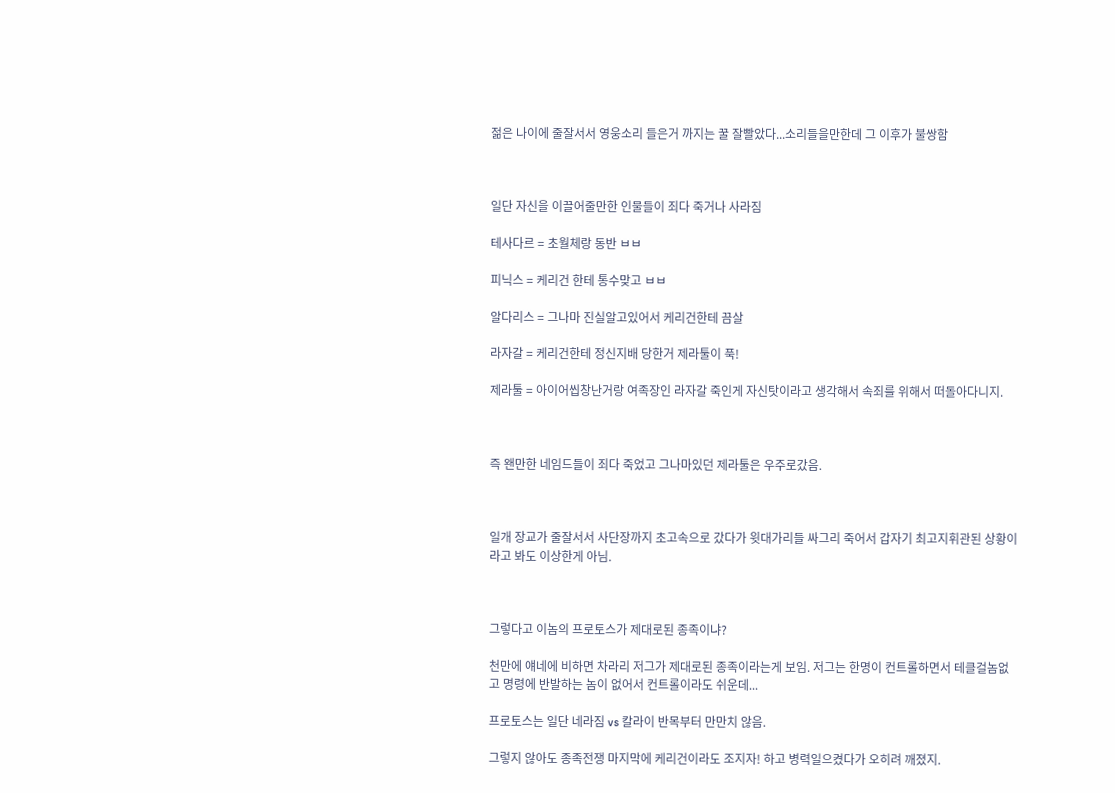젊은 나이에 줄잘서서 영웅소리 들은거 까지는 꿀 잘빨았다...소리들을만한데 그 이후가 불쌍함



일단 자신을 이끌어줄만한 인물들이 죄다 죽거나 사라짐

테사다르 = 초월체랑 동반 ㅂㅂ

피닉스 = 케리건 한테 통수맞고 ㅂㅂ

알다리스 = 그나마 진실알고있어서 케리건한테 끔살

라자갈 = 케리건한테 정신지배 당한거 제라툴이 푹!

제라툴 = 아이어씹창난거랑 여족장인 라자갈 죽인게 자신탓이라고 생각해서 속죄를 위해서 떠돌아다니지.



즉 왠만한 네임드들이 죄다 죽었고 그나마있던 제라툴은 우주로갔음.



일개 장교가 줄잘서서 사단장까지 초고속으로 갔다가 윗대가리들 싸그리 죽어서 갑자기 최고지휘관된 상황이라고 봐도 이상한게 아님.



그렇다고 이놈의 프로토스가 제대로된 종족이냐?

천만에 얘네에 비하면 차라리 저그가 제대로된 종족이라는게 보임. 저그는 한명이 컨트롤하면서 테클걸놈없고 명령에 반발하는 놈이 없어서 컨트롤이라도 쉬운데...

프로토스는 일단 네라짐 vs 칼라이 반목부터 만만치 않음.

그렇지 않아도 종족전쟁 마지막에 케리건이라도 조지자! 하고 병력일으켰다가 오히려 깨졌지.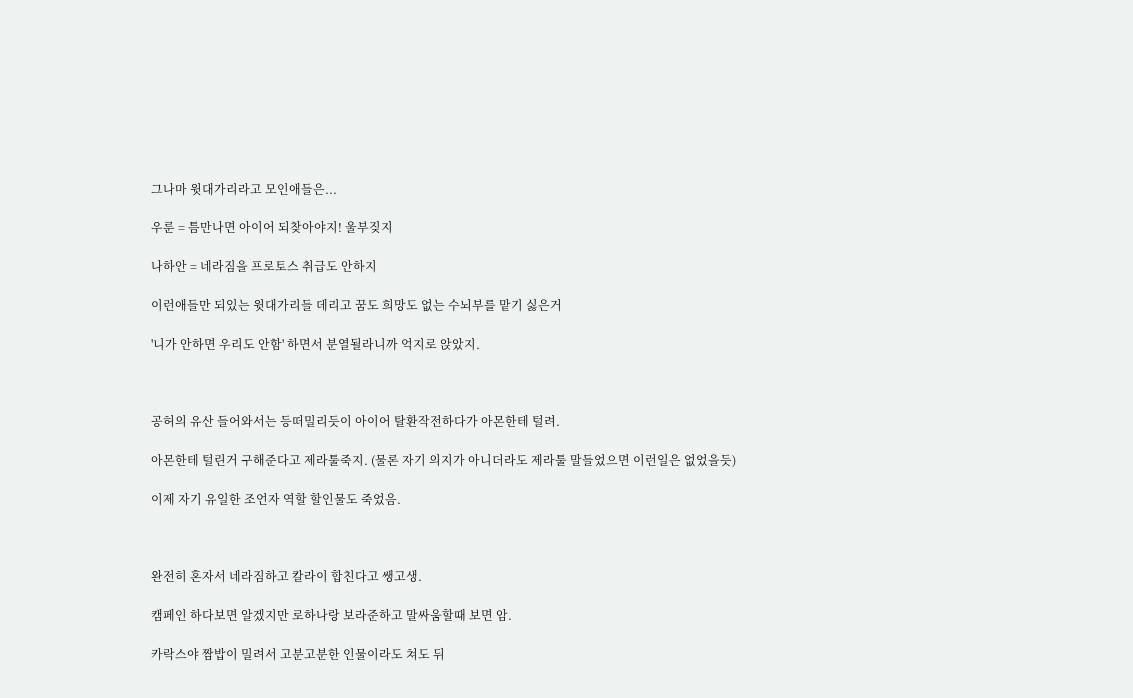그나마 윗대가리라고 모인애들은...

우룬 = 틈만나면 아이어 되찾아야지! 울부짖지

나하안 = 네라짐을 프로토스 취급도 안하지

이런애들만 되있는 윗대가리들 데리고 꿈도 희망도 없는 수뇌부를 맡기 싫은거

'니가 안하면 우리도 안함' 하면서 분열될라니까 억지로 앉았지.



공허의 유산 들어와서는 등떠밀리듯이 아이어 탈환작전하다가 아몬한테 털려.

아몬한테 털린거 구해준다고 제라툴죽지. (물론 자기 의지가 아니더라도 제라툴 말들었으면 이런일은 없었을듯)

이제 자기 유일한 조언자 역할 할인물도 죽었음.



완전히 혼자서 네라짐하고 칼라이 합친다고 쌩고생.

캠페인 하다보면 알겠지만 로하나랑 보라준하고 말싸움할때 보면 암.

카락스야 짬밥이 밀려서 고분고분한 인물이라도 쳐도 뒤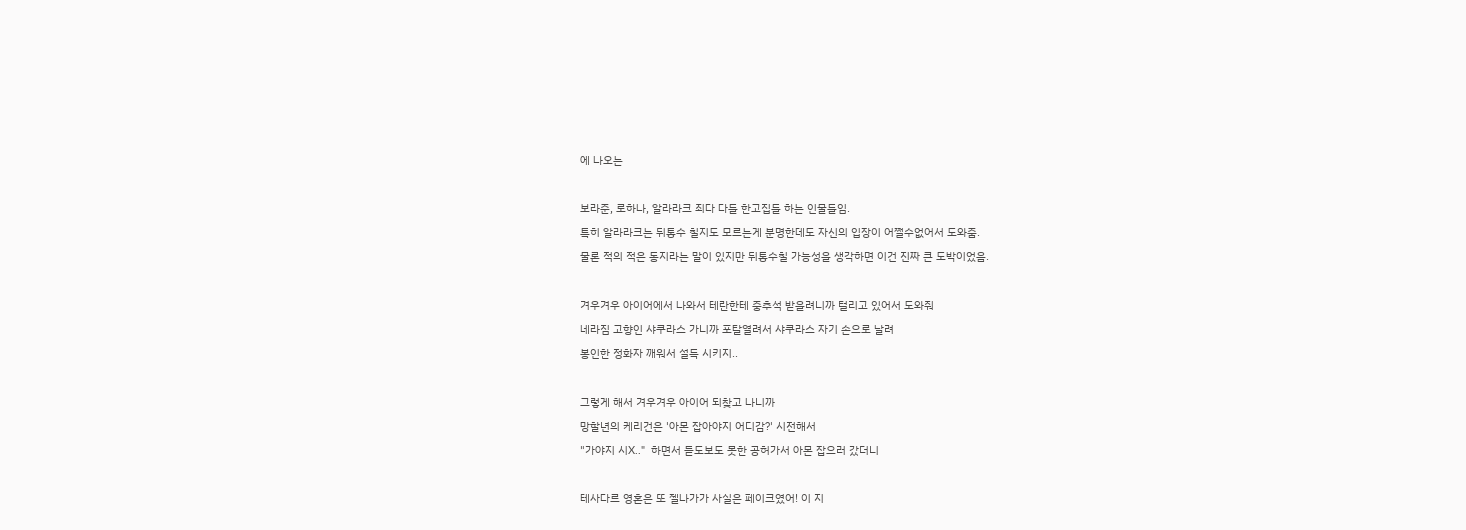에 나오는



보라준, 로하나, 알라라크 죄다 다들 한고집들 하는 인물들임.

특히 알라라크는 뒤통수 칠지도 모르는게 분명한데도 자신의 입장이 어쩔수없어서 도와줌.

물론 적의 적은 동지라는 말이 있지만 뒤통수칠 가능성을 생각하면 이건 진짜 큰 도박이었음.



겨우겨우 아이어에서 나와서 테란한테 중추석 받을려니까 털리고 있어서 도와줘

네라짐 고향인 샤쿠라스 가니까 포탈열려서 샤쿠라스 자기 손으로 날려

봉인한 정화자 깨워서 설득 시키지..



그렇게 해서 겨우겨우 아이어 되찾고 나니까

망할년의 케리건은 '아몬 잡아야지 어디감?' 시전해서

"가야지 시X.."  하면서 듣도보도 못한 공허가서 아몬 잡으러 갔더니



테사다르 영혼은 또 젤나가가 사실은 페이크였어! 이 지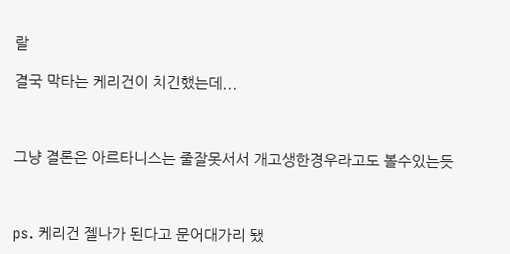랄

결국 막타는 케리건이 치긴했는데...



그냥 결론은 아르타니스는 줄잘못서서 개고생한경우라고도 볼수있는듯



ps. 케리건 젤나가 된다고 문어대가리 됐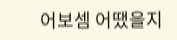어보셈 어땠을지